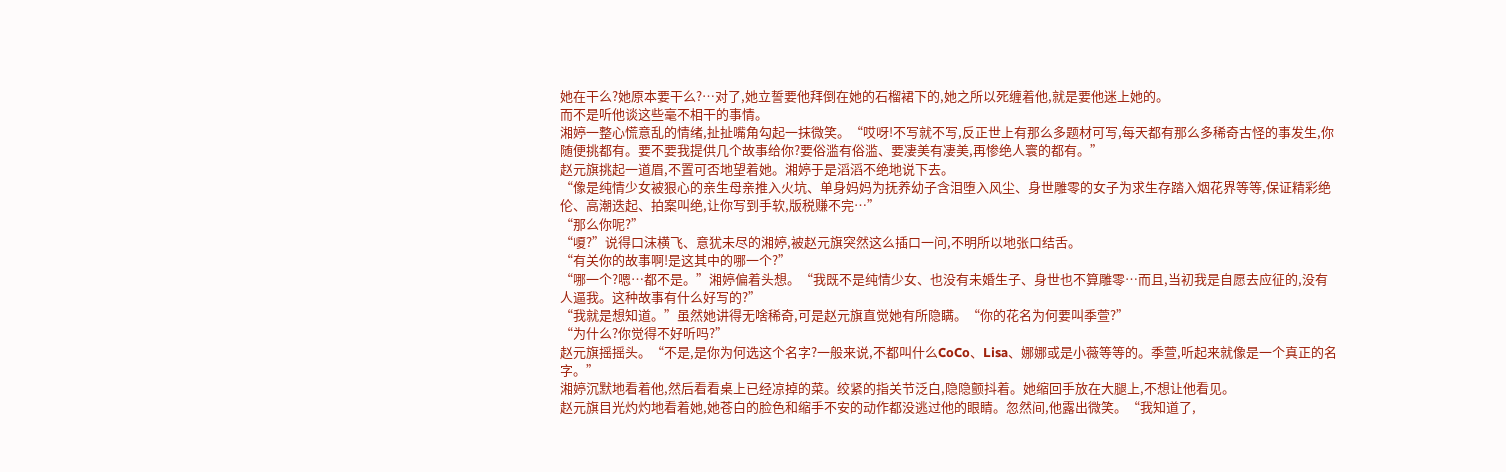她在干么?她原本要干么?…对了,她立誓要他拜倒在她的石榴裙下的,她之所以死缠着他,就是要他迷上她的。
而不是听他谈这些毫不相干的事情。
湘婷一整心慌意乱的情绪,扯扯嘴角勾起一抹微笑。“哎呀!不写就不写,反正世上有那么多题材可写,每天都有那么多稀奇古怪的事发生,你随便挑都有。要不要我提供几个故事给你?要俗滥有俗滥、要凄美有凄美,再惨绝人寰的都有。”
赵元旗挑起一道眉,不置可否地望着她。湘婷于是滔滔不绝地说下去。
“像是纯情少女被狠心的亲生母亲推入火坑、单身妈妈为抚养幼子含泪堕入风尘、身世雕零的女子为求生存踏入烟花界等等,保证精彩绝伦、高潮迭起、拍案叫绝,让你写到手软,版税赚不完…”
“那么你呢?”
“嗄?”说得口沫横飞、意犹未尽的湘婷,被赵元旗突然这么插口一问,不明所以地张口结舌。
“有关你的故事啊!是这其中的哪一个?”
“哪一个?嗯…都不是。”湘婷偏着头想。“我既不是纯情少女、也没有未婚生子、身世也不算雕零…而且,当初我是自愿去应征的,没有人逼我。这种故事有什么好写的?”
“我就是想知道。”虽然她讲得无啥稀奇,可是赵元旗直觉她有所隐瞒。“你的花名为何要叫季萱?”
“为什么?你觉得不好听吗?”
赵元旗摇摇头。“不是,是你为何选这个名字?一般来说,不都叫什么CoCo、Lisa、娜娜或是小薇等等的。季萱,听起来就像是一个真正的名字。”
湘婷沉默地看着他,然后看看桌上已经凉掉的菜。绞紧的指关节泛白,隐隐颤抖着。她缩回手放在大腿上,不想让他看见。
赵元旗目光灼灼地看着她,她苍白的脸色和缩手不安的动作都没逃过他的眼睛。忽然间,他露出微笑。“我知道了,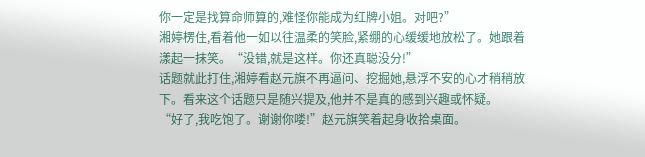你一定是找算命师算的,难怪你能成为红牌小姐。对吧?”
湘婷楞住,看着他一如以往温柔的笑脸,紧绷的心缓缓地放松了。她跟着漾起一抹笑。“没错,就是这样。你还真聪没分!”
话题就此打住,湘婷看赵元旗不再逼问、挖掘她,悬浮不安的心才稍稍放下。看来这个话题只是随兴提及,他并不是真的感到兴趣或怀疑。
“好了,我吃饱了。谢谢你喽!”赵元旗笑着起身收拾桌面。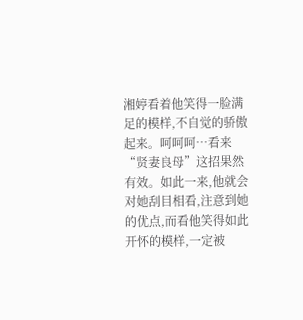湘婷看着他笑得一脸满足的模样,不自觉的骄傲起来。呵呵呵…看来“贤妻良母”这招果然有效。如此一来,他就会对她刮目相看,注意到她的优点,而看他笑得如此开怀的模样,一定被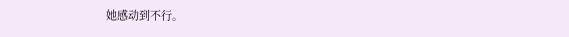她感动到不行。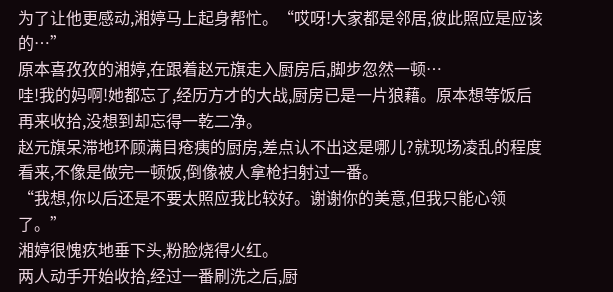为了让他更感动,湘婷马上起身帮忙。“哎呀!大家都是邻居,彼此照应是应该的…”
原本喜孜孜的湘婷,在跟着赵元旗走入厨房后,脚步忽然一顿…
哇!我的妈啊!她都忘了,经历方才的大战,厨房已是一片狼藉。原本想等饭后再来收拾,没想到却忘得一乾二净。
赵元旗呆滞地环顾满目疮痍的厨房,差点认不出这是哪儿?就现场凌乱的程度看来,不像是做完一顿饭,倒像被人拿枪扫射过一番。
“我想,你以后还是不要太照应我比较好。谢谢你的美意,但我只能心领了。”
湘婷很愧疚地垂下头,粉脸烧得火红。
两人动手开始收拾,经过一番刷洗之后,厨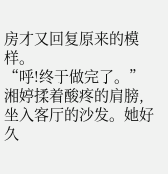房才又回复原来的模样。
“呼!终于做完了。”湘婷揉着酸疼的肩膀,坐入客厅的沙发。她好久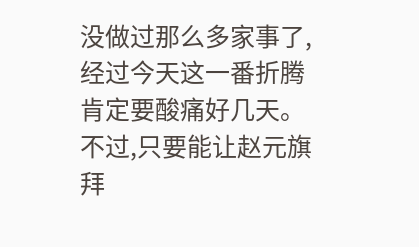没做过那么多家事了,经过今天这一番折腾肯定要酸痛好几天。
不过,只要能让赵元旗拜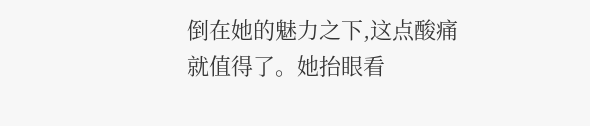倒在她的魅力之下,这点酸痛就值得了。她抬眼看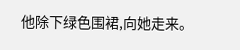他除下绿色围裙,向她走来。